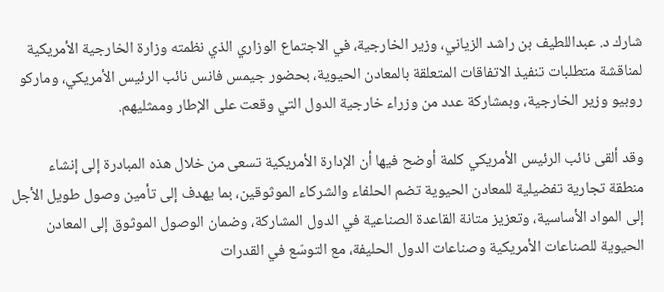شارك د. عبداللطيف بن راشد الزياني، وزير الخارجية، في الاجتماع الوزاري الذي نظمته وزارة الخارجية الأمريكية لمناقشة متطلبات تنفيذ الاتفاقات المتعلقة بالمعادن الحيوية، بحضور جيمس فانس نائب الرئيس الأمريكي، وماركو روبيو وزير الخارجية، وبمشاركة عدد من وزراء خارجية الدول التي وقعت على الإطار وممثليهم.

وقد ألقى نائب الرئيس الأمريكي كلمة أوضح فيها أن الإدارة الأمريكية تسعى من خلال هذه المبادرة إلى إنشاء منطقة تجارية تفضيلية للمعادن الحيوية تضم الحلفاء والشركاء الموثوقين، بما يهدف إلى تأمين وصول طويل الأجل إلى المواد الأساسية، وتعزيز متانة القاعدة الصناعية في الدول المشاركة، وضمان الوصول الموثوق إلى المعادن الحيوية للصناعات الأمريكية وصناعات الدول الحليفة، مع التوسّع في القدرات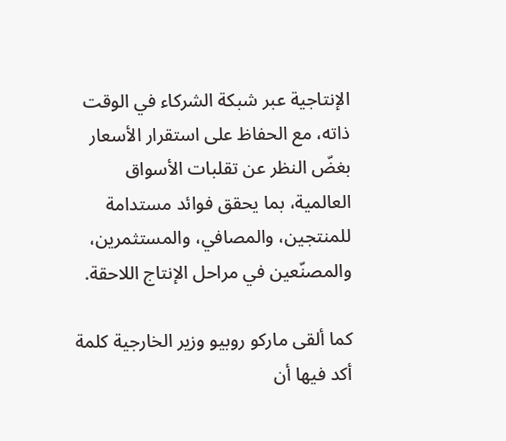الإنتاجية عبر شبكة الشركاء في الوقت ذاته، مع الحفاظ على استقرار الأسعار بغضّ النظر عن تقلبات الأسواق العالمية، بما يحقق فوائد مستدامة للمنتجين، والمصافي، والمستثمرين، والمصنّعين في مراحل الإنتاج اللاحقة.

كما ألقى ماركو روبيو وزير الخارجية كلمة أكد فيها أن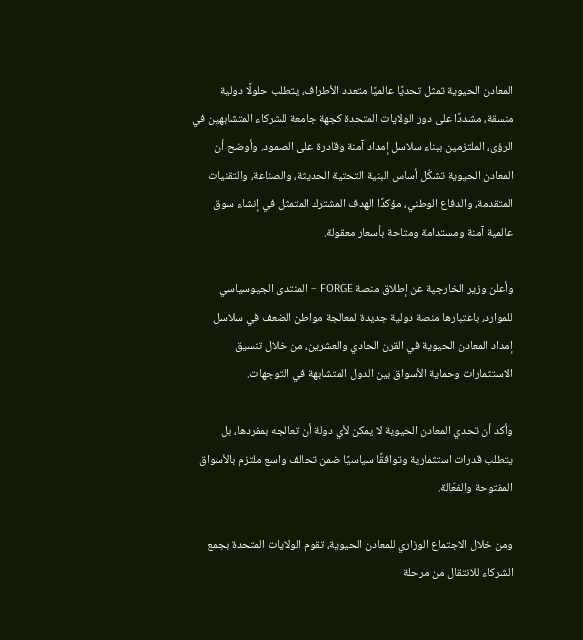المعادن الحيوية تمثل تحديًا عالميًا متعدد الأطراف، يتطلب حلولًا دولية منسقة، مشددًا على دور الولايات المتحدة كجهة جامعة للشركاء المتشابهين في الرؤى، الملتزمين ببناء سلاسل إمداد آمنة وقادرة على الصمود. وأوضح أن المعادن الحيوية تشكّل أساس البنية التحتية الحديثة، والصناعة، والتقنيات المتقدمة، والدفاع الوطني، مؤكدًا الهدف المشترك المتمثل في إنشاء سوق عالمية آمنة ومستدامة ومتاحة بأسعار معقولة.

وأعلن وزير الخارجية عن إطلاق منصة FORGE – المنتدى الجيوسياسي للموارد، باعتبارها منصة دولية جديدة لمعالجة مواطن الضعف في سلاسل إمداد المعادن الحيوية في القرن الحادي والعشرين، من خلال تنسيق الاستثمارات وحماية الأسواق بين الدول المتشابهة في التوجهات.

وأكد أن تحدي المعادن الحيوية لا يمكن لأي دولة أن تعالجه بمفردها، بل يتطلب قدرات استثمارية وتوافقًا سياسيًا ضمن تحالف واسع ملتزم بالأسواق المفتوحة والفعّالة.

ومن خلال الاجتماع الوزاري للمعادن الحيوية، تقوم الولايات المتحدة بجمع الشركاء للانتقال من مرحلة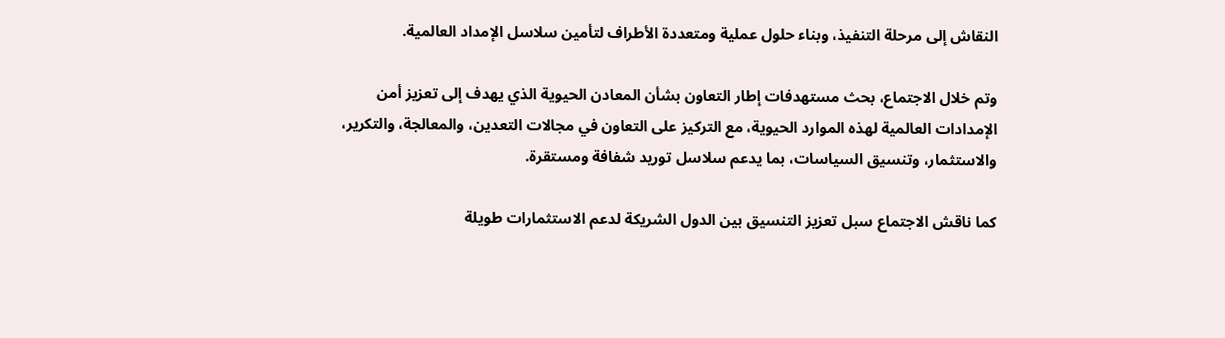النقاش إلى مرحلة التنفيذ، وبناء حلول عملية ومتعددة الأطراف لتأمين سلاسل الإمداد العالمية.

وتم خلال الاجتماع، بحث مستهدفات إطار التعاون بشأن المعادن الحيوية الذي يهدف إلى تعزيز أمن الإمدادات العالمية لهذه الموارد الحيوية، مع التركيز على التعاون في مجالات التعدين، والمعالجة، والتكرير، والاستثمار، وتنسيق السياسات، بما يدعم سلاسل توريد شفافة ومستقرة.

كما ناقش الاجتماع سبل تعزيز التنسيق بين الدول الشريكة لدعم الاستثمارات طويلة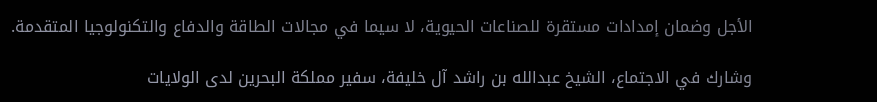الأجل وضمان إمدادات مستقرة للصناعات الحيوية، لا سيما في مجالات الطاقة والدفاع والتكنولوجيا المتقدمة.

وشارك في الاجتماع، الشيخ عبدالله بن راشد آل خليفة، سفير مملكة البحرين لدى الولايات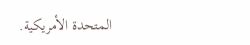المتحدة الأمريكية.